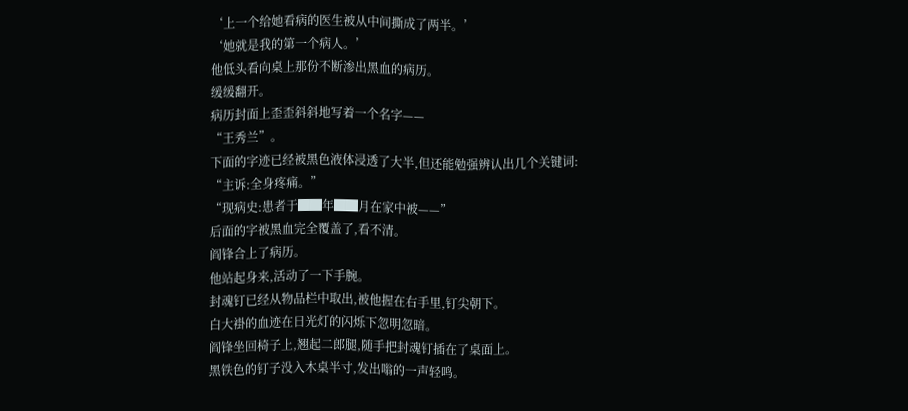‘上一个给她看病的医生被从中间撕成了两半。’
‘她就是我的第一个病人。’
他低头看向桌上那份不断渗出黑血的病历。
缓缓翻开。
病历封面上歪歪斜斜地写着一个名字——
“王秀兰”。
下面的字迹已经被黑色液体浸透了大半,但还能勉强辨认出几个关键词:
“主诉:全身疼痛。”
“现病史:患者于██年██月在家中被——”
后面的字被黑血完全覆盖了,看不清。
阎锋合上了病历。
他站起身来,活动了一下手腕。
封魂钉已经从物品栏中取出,被他握在右手里,钉尖朝下。
白大褂的血迹在日光灯的闪烁下忽明忽暗。
阎锋坐回椅子上,翘起二郎腿,随手把封魂钉插在了桌面上。
黑铁色的钉子没入木桌半寸,发出嗡的一声轻鸣。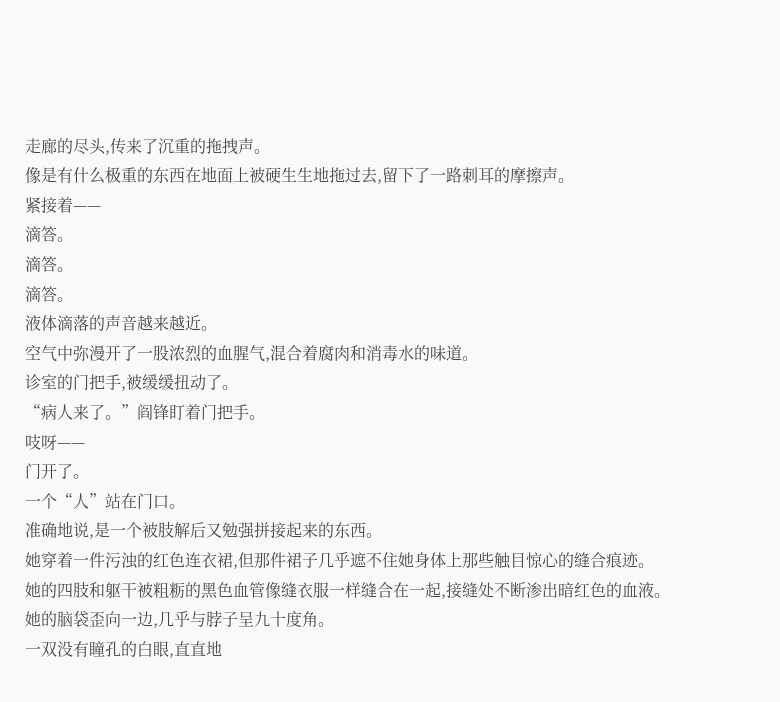走廊的尽头,传来了沉重的拖拽声。
像是有什么极重的东西在地面上被硬生生地拖过去,留下了一路刺耳的摩擦声。
紧接着——
滴答。
滴答。
滴答。
液体滴落的声音越来越近。
空气中弥漫开了一股浓烈的血腥气,混合着腐肉和消毒水的味道。
诊室的门把手,被缓缓扭动了。
“病人来了。”阎锋盯着门把手。
吱呀——
门开了。
一个“人”站在门口。
准确地说,是一个被肢解后又勉强拼接起来的东西。
她穿着一件污浊的红色连衣裙,但那件裙子几乎遮不住她身体上那些触目惊心的缝合痕迹。
她的四肢和躯干被粗粝的黑色血管像缝衣服一样缝合在一起,接缝处不断渗出暗红色的血液。
她的脑袋歪向一边,几乎与脖子呈九十度角。
一双没有瞳孔的白眼,直直地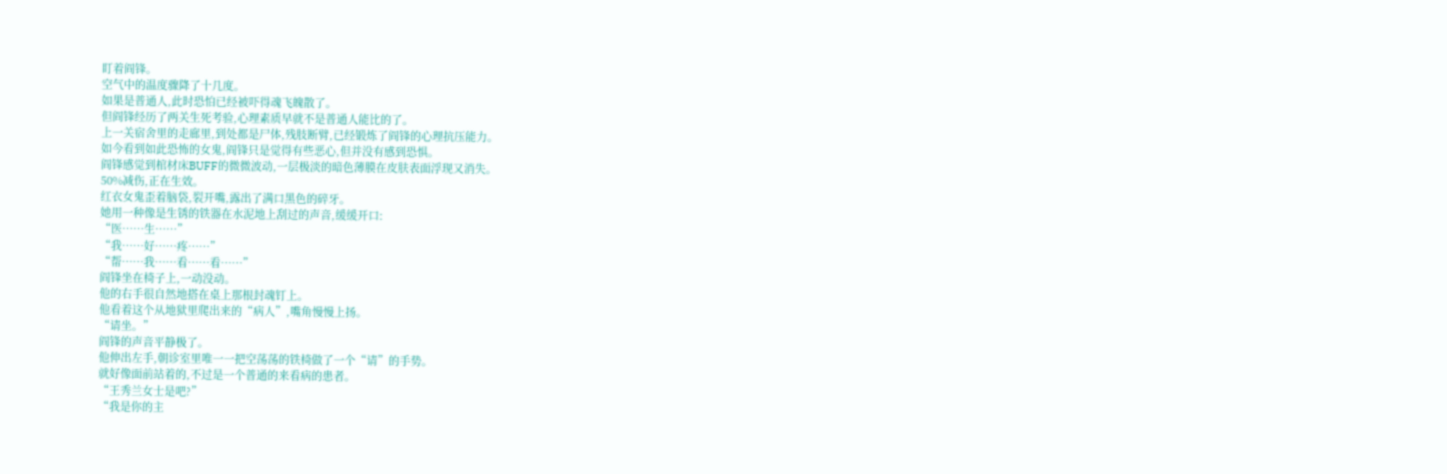盯着阎锋。
空气中的温度骤降了十几度。
如果是普通人,此时恐怕已经被吓得魂飞魄散了。
但阎锋经历了两关生死考验,心理素质早就不是普通人能比的了。
上一关宿舍里的走廊里,到处都是尸体,残肢断臂,已经锻炼了阎锋的心理抗压能力。
如今看到如此恐怖的女鬼,阎锋只是觉得有些恶心,但并没有感到恐惧。
阎锋感觉到棺材床BUFF的微微波动,一层极淡的暗色薄膜在皮肤表面浮现又消失。
50%减伤,正在生效。
红衣女鬼歪着脑袋,裂开嘴,露出了满口黑色的碎牙。
她用一种像是生锈的铁器在水泥地上刮过的声音,缓缓开口:
“医……生……”
“我……好……疼……”
“帮……我……看……看……”
阎锋坐在椅子上,一动没动。
他的右手很自然地搭在桌上那根封魂钉上。
他看着这个从地狱里爬出来的“病人”,嘴角慢慢上扬。
“请坐。”
阎锋的声音平静极了。
他伸出左手,朝诊室里唯一一把空荡荡的铁椅做了一个“请”的手势。
就好像面前站着的,不过是一个普通的来看病的患者。
“王秀兰女士是吧?”
“我是你的主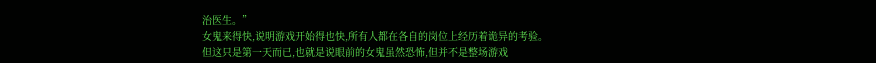治医生。”
女鬼来得快,说明游戏开始得也快,所有人都在各自的岗位上经历着诡异的考验。
但这只是第一天而已,也就是说眼前的女鬼虽然恐怖,但并不是整场游戏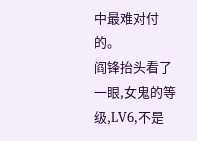中最难对付的。
阎锋抬头看了一眼,女鬼的等级,LV6,不是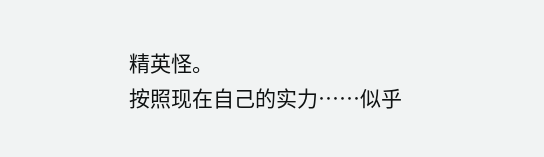精英怪。
按照现在自己的实力……似乎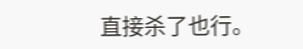直接杀了也行。